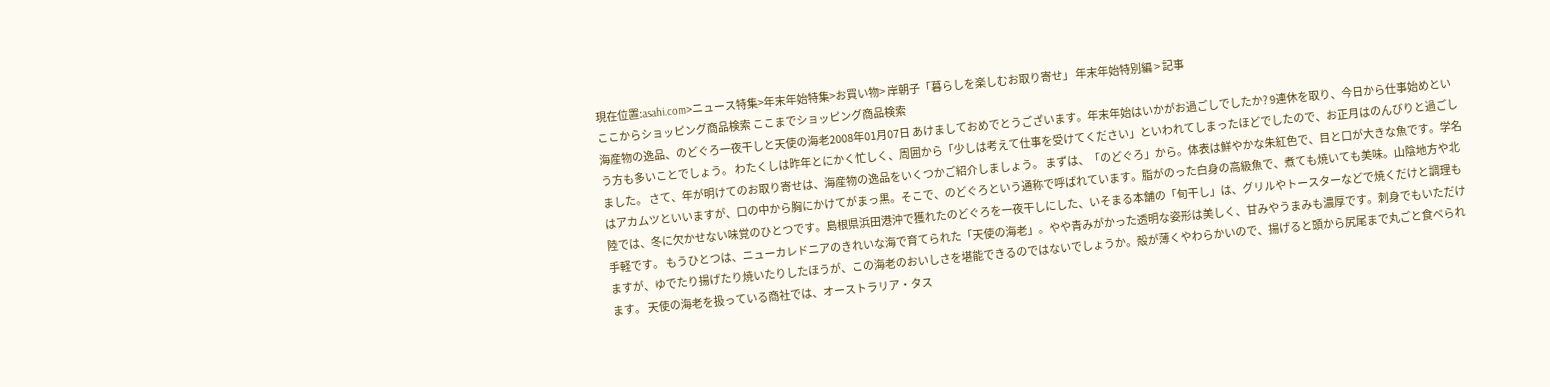現在位置:asahi.com>ニュース特集>年末年始特集>お買い物> 岸朝子「暮らしを楽しむお取り寄せ」 年末年始特別編 > 記事
ここからショッピング商品検索 ここまでショッピング商品検索
海産物の逸品、のどぐろ一夜干しと天使の海老2008年01月07日 あけましておめでとうございます。年末年始はいかがお過ごしでしたか? 9連休を取り、今日から仕事始めという方も多いことでしょう。 わたくしは昨年とにかく忙しく、周囲から「少しは考えて仕事を受けてください」といわれてしまったほどでしたので、お正月はのんびりと過ごしました。 さて、年が明けてのお取り寄せは、海産物の逸品をいくつかご紹介しましょう。 まずは、「のどぐろ」から。体表は鮮やかな朱紅色で、目と口が大きな魚です。学名はアカムツといいますが、口の中から胸にかけてがまっ黒。そこで、のどぐろという通称で呼ばれています。脂がのった白身の高級魚で、煮ても焼いても美味。山陰地方や北陸では、冬に欠かせない味覚のひとつです。島根県浜田港沖で獲れたのどぐろを一夜干しにした、いそまる本舗の「旬干し」は、グリルやトースターなどで焼くだけと調理も手軽です。 もうひとつは、ニューカレドニアのきれいな海で育てられた「天使の海老」。やや青みがかった透明な姿形は美しく、甘みやうまみも濃厚です。刺身でもいただけますが、ゆでたり揚げたり焼いたりしたほうが、この海老のおいしさを堪能できるのではないでしょうか。殻が薄くやわらかいので、揚げると頭から尻尾まで丸ごと食べられます。 天使の海老を扱っている商社では、オーストラリア・タス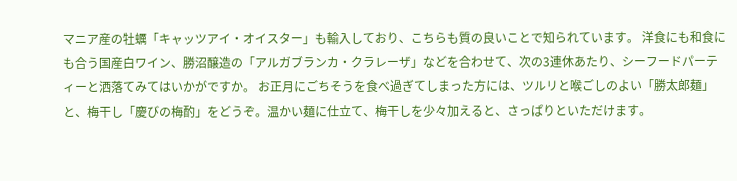マニア産の牡蠣「キャッツアイ・オイスター」も輸入しており、こちらも質の良いことで知られています。 洋食にも和食にも合う国産白ワイン、勝沼醸造の「アルガブランカ・クラレーザ」などを合わせて、次の3連休あたり、シーフードパーティーと洒落てみてはいかがですか。 お正月にごちそうを食べ過ぎてしまった方には、ツルリと喉ごしのよい「勝太郎麺」と、梅干し「慶びの梅酌」をどうぞ。温かい麺に仕立て、梅干しを少々加えると、さっぱりといただけます。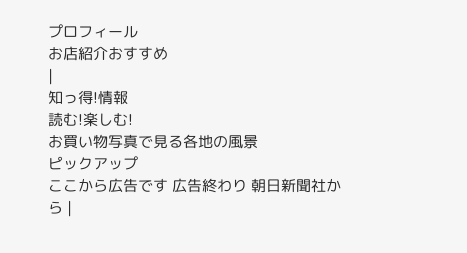プロフィール
お店紹介おすすめ
|
知っ得!情報
読む!楽しむ!
お買い物写真で見る各地の風景
ピックアップ
ここから広告です 広告終わり 朝日新聞社から |